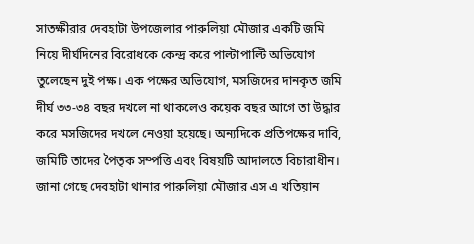সাতক্ষীরার দেবহাটা উপজেলার পারুলিয়া মৌজার একটি জমি নিয়ে দীর্ঘদিনের বিরোধকে কেন্দ্র করে পাল্টাপাল্টি অভিযোগ তুলেছেন দুই পক্ষ। এক পক্ষের অভিযোগ, মসজিদের দানকৃত জমি দীর্ঘ ৩৩-৩৪ বছর দখলে না থাকলেও কয়েক বছর আগে তা উদ্ধার করে মসজিদের দখলে নেওয়া হয়েছে। অন্যদিকে প্রতিপক্ষের দাবি, জমিটি তাদের পৈতৃক সম্পত্তি এবং বিষয়টি আদালতে বিচারাধীন।
জানা গেছে দেবহাটা থানার পারুলিয়া মৌজার এস এ খতিয়ান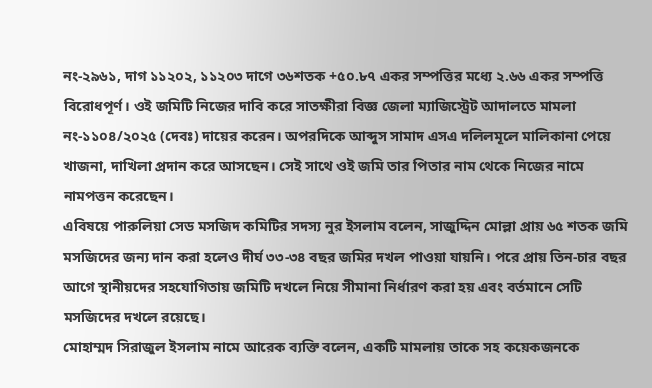নং-২৯৬১, দাগ ১১২০২, ১১২০৩ দাগে ৩৬শতক +৫০.৮৭ একর সম্পত্তির মধ্যে ২.৬৬ একর সম্পত্তি বিরোধপূর্ণ। ওই জমিটি নিজের দাবি করে সাতক্ষীরা বিজ্ঞ জেলা ম্যাজিস্ট্রেট আদালতে মামলা নং-১১০৪/২০২৫ (দেবঃ) দায়ের করেন। অপরদিকে আব্দুস সামাদ এসএ দলিলমূলে মালিকানা পেয়ে খাজনা, দাখিলা প্রদান করে আসছেন। সেই সাথে ওই জমি তার পিতার নাম থেকে নিজের নামে নামপত্তন করেছেন।
এবিষয়ে পারুলিয়া সেড মসজিদ কমিটির সদস্য নুর ইসলাম বলেন, সাজুদ্দিন মোল্লা প্রায় ৬৫ শতক জমি মসজিদের জন্য দান করা হলেও দীর্ঘ ৩৩-৩৪ বছর জমির দখল পাওয়া যায়নি। পরে প্রায় তিন-চার বছর আগে স্থানীয়দের সহযোগিতায় জমিটি দখলে নিয়ে সীমানা নির্ধারণ করা হয় এবং বর্তমানে সেটি মসজিদের দখলে রয়েছে।
মোহাম্মদ সিরাজুল ইসলাম নামে আরেক ব্যক্তি বলেন, একটি মামলায় তাকে সহ কয়েকজনকে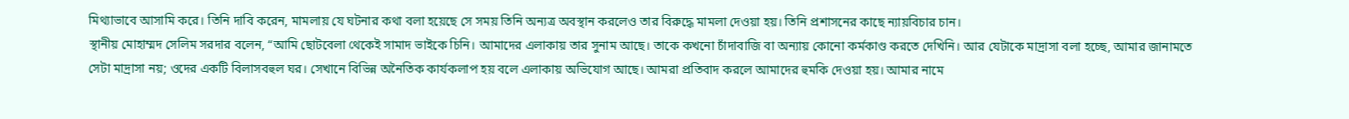মিথ্যাভাবে আসামি করে। তিনি দাবি করেন, মামলায় যে ঘটনার কথা বলা হয়েছে সে সময় তিনি অন্যত্র অবস্থান করলেও তার বিরুদ্ধে মামলা দেওয়া হয়। তিনি প্রশাসনের কাছে ন্যায়বিচার চান।
স্থানীয় মোহাম্মদ সেলিম সরদার বলেন, “আমি ছোটবেলা থেকেই সামাদ ভাইকে চিনি। আমাদের এলাকায় তার সুনাম আছে। তাকে কখনো চাঁদাবাজি বা অন্যায় কোনো কর্মকাণ্ড করতে দেখিনি। আর যেটাকে মাদ্রাসা বলা হচ্ছে, আমার জানামতে সেটা মাদ্রাসা নয়; ওদের একটি বিলাসবহুল ঘর। সেখানে বিভিন্ন অনৈতিক কার্যকলাপ হয় বলে এলাকায় অভিযোগ আছে। আমরা প্রতিবাদ করলে আমাদের হুমকি দেওয়া হয়। আমার নামে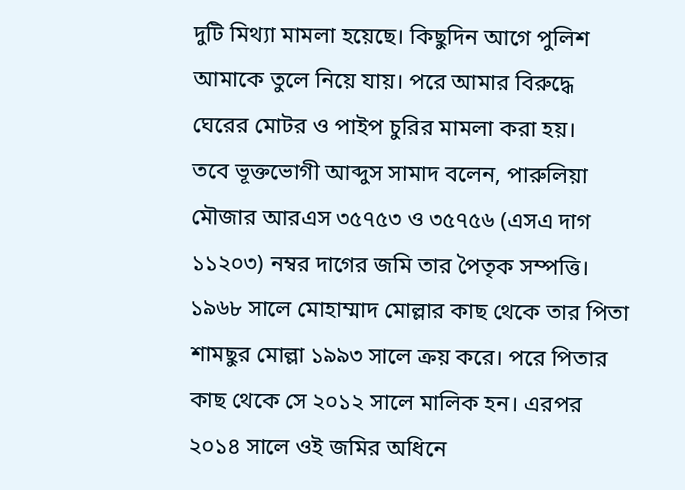দুটি মিথ্যা মামলা হয়েছে। কিছুদিন আগে পুলিশ আমাকে তুলে নিয়ে যায়। পরে আমার বিরুদ্ধে ঘেরের মোটর ও পাইপ চুরির মামলা করা হয়।
তবে ভূক্তভোগী আব্দুস সামাদ বলেন, পারুলিয়া মৌজার আরএস ৩৫৭৫৩ ও ৩৫৭৫৬ (এসএ দাগ ১১২০৩) নম্বর দাগের জমি তার পৈতৃক সম্পত্তি। ১৯৬৮ সালে মোহাম্মাদ মোল্লার কাছ থেকে তার পিতা শামছুর মোল্লা ১৯৯৩ সালে ক্রয় করে। পরে পিতার কাছ থেকে সে ২০১২ সালে মালিক হন। এরপর ২০১৪ সালে ওই জমির অধিনে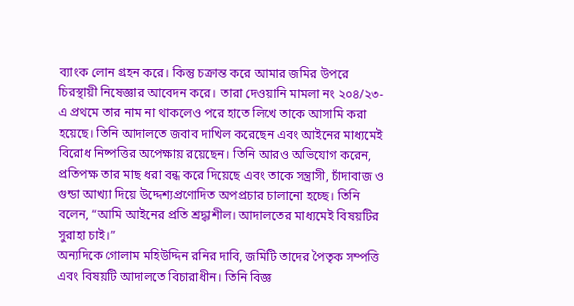ব্যাংক লোন গ্রহন করে। কিন্তু চক্রান্ত করে আমার জমির উপরে চিরস্থায়ী নিষেজ্ঞার আবেদন করে। তারা দেওয়ানি মামলা নং ২০৪/২৩-এ প্রথমে তার নাম না থাকলেও পরে হাতে লিখে তাকে আসামি করা হয়েছে। তিনি আদালতে জবাব দাখিল করেছেন এবং আইনের মাধ্যমেই বিরোধ নিষ্পত্তির অপেক্ষায় রয়েছেন। তিনি আরও অভিযোগ করেন, প্রতিপক্ষ তার মাছ ধরা বন্ধ করে দিয়েছে এবং তাকে সন্ত্রাসী, চাঁদাবাজ ও গুন্ডা আখ্যা দিয়ে উদ্দেশ্যপ্রণোদিত অপপ্রচার চালানো হচ্ছে। তিনি বলেন, “আমি আইনের প্রতি শ্রদ্ধাশীল। আদালতের মাধ্যমেই বিষয়টির সুরাহা চাই।”
অন্যদিকে গোলাম মহিউদ্দিন রনির দাবি, জমিটি তাদের পৈতৃক সম্পত্তি এবং বিষয়টি আদালতে বিচারাধীন। তিনি বিজ্ঞ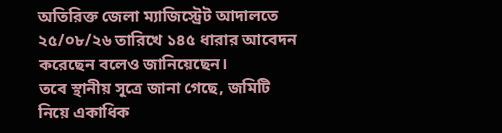অতিরিক্ত জেলা ম্যাজিস্ট্রেট আদালতে ২৫/০৮/২৬ তারিখে ১৪৫ ধারার আবেদন করেছেন বলেও জানিয়েছেন।
তবে স্থানীয় সূত্রে জানা গেছে, জমিটি নিয়ে একাধিক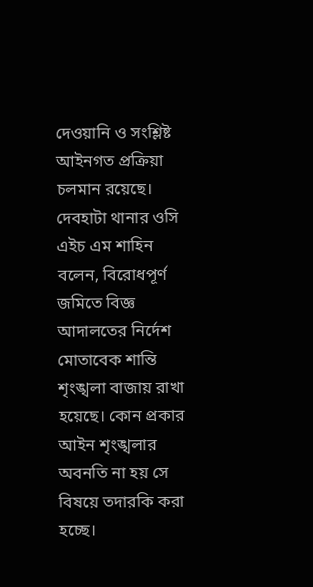দেওয়ানি ও সংশ্লিষ্ট আইনগত প্রক্রিয়া চলমান রয়েছে।
দেবহাটা থানার ওসি এইচ এম শাহিন বলেন, বিরোধপূর্ণ জমিতে বিজ্ঞ আদালতের নির্দেশ মোতাবেক শান্তি শৃংঙ্খলা বাজায় রাখা হয়েছে। কোন প্রকার আইন শৃংঙ্খলার অবনতি না হয় সে বিষয়ে তদারকি করা হচ্ছে।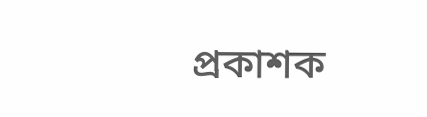প্রকাশক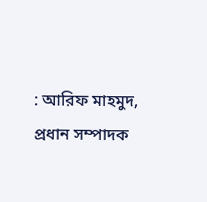: আরিফ মাহমুদ, প্রধান সম্পাদক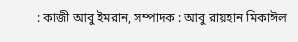: কাজী আবু ইমরান, সম্পাদক : আবু রায়হান মিকাঈল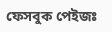ফেসবুক পেইজঃ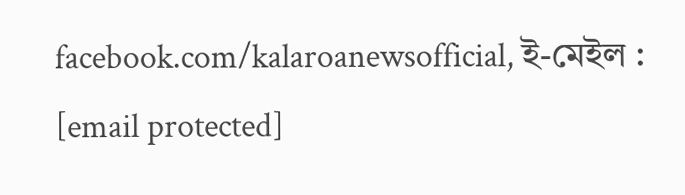facebook.com/kalaroanewsofficial, ই-মেইল : [email protected]